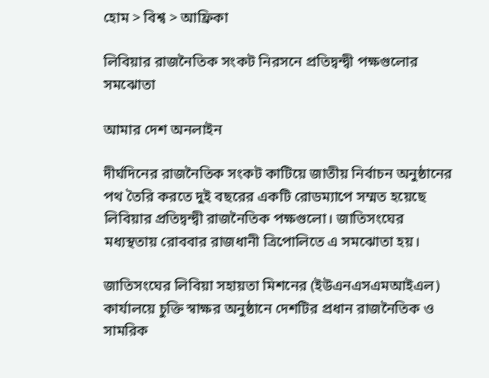হোম > বিশ্ব > আফ্রিকা

লিবিয়ার রাজনৈতিক সংকট নিরসনে প্রতিদ্বন্দ্বী পক্ষগুলোর সমঝোতা

আমার দেশ অনলাইন

দীর্ঘদিনের রাজনৈতিক সংকট কাটিয়ে জাতীয় নির্বাচন অনুষ্ঠানের পথ তৈরি করতে দুই বছরের একটি রোডম্যাপে সম্মত হয়েছে লিবিয়ার প্রতিদ্বন্দ্বী রাজনৈতিক পক্ষগুলো। জাতিসংঘের মধ্যস্থতায় রোববার রাজধানী ত্রিপোলিতে এ সমঝোতা হয়।

জাতিসংঘের লিবিয়া সহায়তা মিশনের (ইউএনএসএমআইএল) কার্যালয়ে চুক্তি স্বাক্ষর অনুষ্ঠানে দেশটির প্রধান রাজনৈতিক ও সামরিক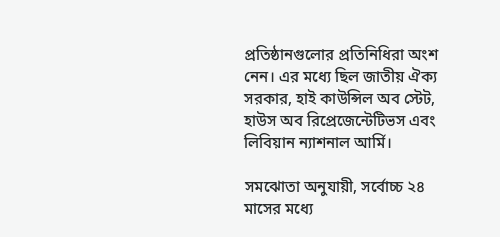প্রতিষ্ঠানগুলোর প্রতিনিধিরা অংশ নেন। এর মধ্যে ছিল জাতীয় ঐক্য সরকার, হাই কাউন্সিল অব স্টেট, হাউস অব রিপ্রেজেন্টেটিভস এবং লিবিয়ান ন্যাশনাল আর্মি।

সমঝোতা অনুযায়ী, সর্বোচ্চ ২৪ মাসের মধ্যে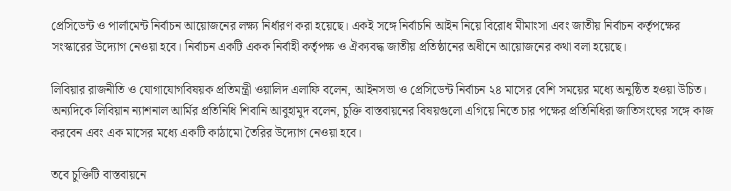প্রেসিডেন্ট ও পার্লামেন্ট নির্বাচন আয়োজনের লক্ষ্য নির্ধারণ করা হয়েছে। একই সঙ্গে নির্বাচনি আইন নিয়ে বিরোধ মীমাংসা এবং জাতীয় নির্বাচন কর্তৃপক্ষের সংস্কারের উদ্যোগ নেওয়া হবে। নির্বাচন একটি একক নির্বাহী কর্তৃপক্ষ ও ঐক্যবদ্ধ জাতীয় প্রতিষ্ঠানের অধীনে আয়োজনের কথা বলা হয়েছে।

লিবিয়ার রাজনীতি ও যোগাযোগবিষয়ক প্রতিমন্ত্রী ওয়ালিদ এলাফি বলেন, আইনসভা ও প্রেসিডেন্ট নির্বাচন ২৪ মাসের বেশি সময়ের মধ্যে অনুষ্ঠিত হওয়া উচিত। অন্যদিকে লিবিয়ান ন্যাশনাল আর্মির প্রতিনিধি শিবানি আবুহামুদ বলেন, চুক্তি বাস্তবায়নের বিষয়গুলো এগিয়ে নিতে চার পক্ষের প্রতিনিধিরা জাতিসংঘের সঙ্গে কাজ করবেন এবং এক মাসের মধ্যে একটি কাঠামো তৈরির উদ্যোগ নেওয়া হবে।

তবে চুক্তিটি বাস্তবায়নে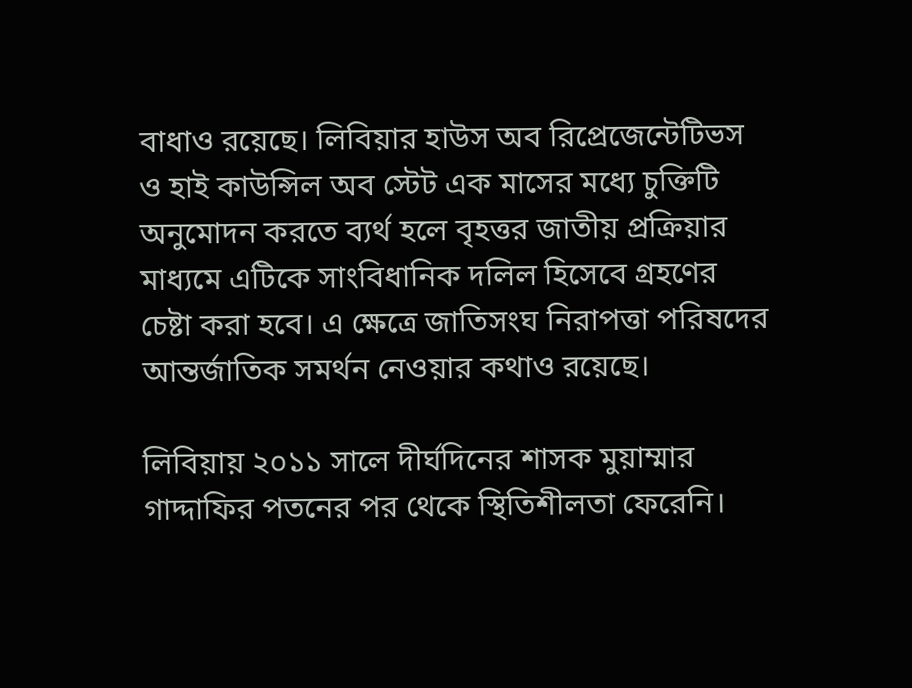বাধাও রয়েছে। লিবিয়ার হাউস অব রিপ্রেজেন্টেটিভস ও হাই কাউন্সিল অব স্টেট এক মাসের মধ্যে চুক্তিটি অনুমোদন করতে ব্যর্থ হলে বৃহত্তর জাতীয় প্রক্রিয়ার মাধ্যমে এটিকে সাংবিধানিক দলিল হিসেবে গ্রহণের চেষ্টা করা হবে। এ ক্ষেত্রে জাতিসংঘ নিরাপত্তা পরিষদের আন্তর্জাতিক সমর্থন নেওয়ার কথাও রয়েছে।

লিবিয়ায় ২০১১ সালে দীর্ঘদিনের শাসক মুয়াম্মার গাদ্দাফির পতনের পর থেকে স্থিতিশীলতা ফেরেনি।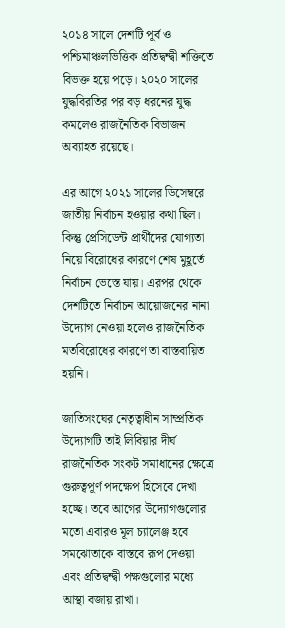২০১৪ সালে দেশটি পূর্ব ও পশ্চিমাঞ্চলভিত্তিক প্রতিদ্বন্দ্বী শক্তিতে বিভক্ত হয়ে পড়ে। ২০২০ সালের যুদ্ধবিরতির পর বড় ধরনের যুদ্ধ কমলেও রাজনৈতিক বিভাজন অব্যাহত রয়েছে।

এর আগে ২০২১ সালের ডিসেম্বরে জাতীয় নির্বাচন হওয়ার কথা ছিল। কিন্তু প্রেসিডেন্ট প্রার্থীদের যোগ্যতা নিয়ে বিরোধের কারণে শেষ মুহূর্তে নির্বাচন ভেস্তে যায়। এরপর থেকে দেশটিতে নির্বাচন আয়োজনের নানা উদ্যোগ নেওয়া হলেও রাজনৈতিক মতবিরোধের কারণে তা বাস্তবায়িত হয়নি।

জাতিসংঘের নেতৃত্বাধীন সাম্প্রতিক উদ্যোগটি তাই লিবিয়ার দীর্ঘ রাজনৈতিক সংকট সমাধানের ক্ষেত্রে গুরুত্বপূর্ণ পদক্ষেপ হিসেবে দেখা হচ্ছে। তবে আগের উদ্যোগগুলোর মতো এবারও মূল চ্যালেঞ্জ হবে সমঝোতাকে বাস্তবে রূপ দেওয়া এবং প্রতিদ্বন্দ্বী পক্ষগুলোর মধ্যে আস্থা বজায় রাখা।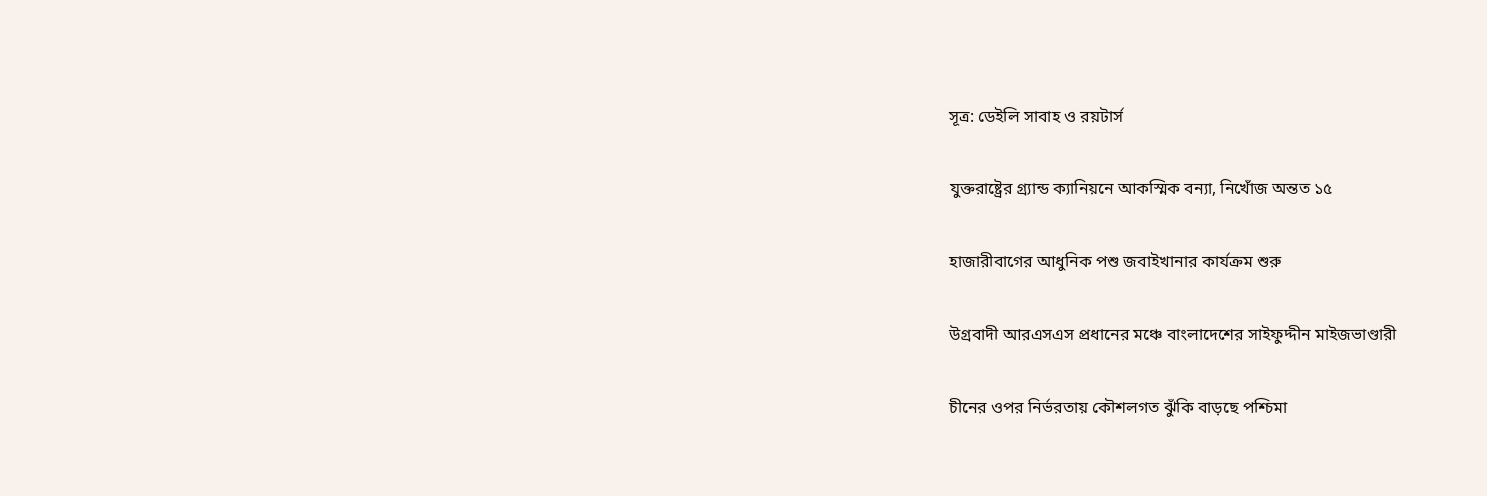সূত্র: ডেইলি সাবাহ ও রয়টার্স

যুক্তরাষ্ট্রের গ্র্যান্ড ক্যানিয়নে আকস্মিক বন্যা, নিখোঁজ অন্তত ১৫

হাজারীবাগের আধুনিক পশু জবাইখানার কার্যক্রম শুরু

উগ্রবাদী আরএসএস প্রধানের মঞ্চে বাংলাদেশের সাইফুদ্দীন মাইজভাণ্ডারী

চীনের ওপর নির্ভরতায় কৌশলগত ঝুঁকি বাড়ছে পশ্চিমা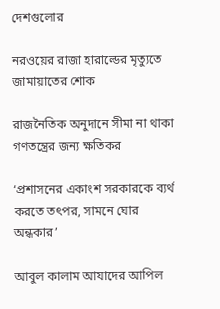দেশগুলোর

নরওয়ের রাজা হারাল্ডের মৃত্যুতে জামায়াতের শোক

রাজনৈতিক অনুদানে সীমা না থাকা গণতন্ত্রের জন্য ক্ষতিকর

‘প্রশাসনের একাংশ সরকারকে ব্যর্থ করতে তৎপর, সামনে ঘোর অন্ধকার’

আবুল কালাম আযাদের আপিল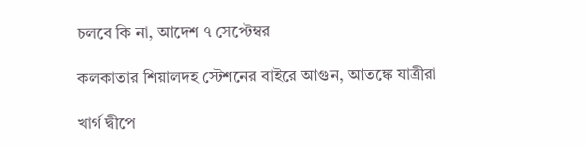চলবে কি না, আদেশ ৭ সেপ্টেম্বর

কলকাতার শিয়ালদহ স্টেশনের বাইরে আগুন, আতঙ্কে যাত্রীরা

খার্গ দ্বীপে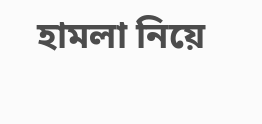হামলা নিয়ে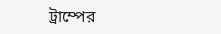ট্রাম্পের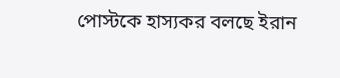পোস্টকে হাস্যকর বলছে ইরান